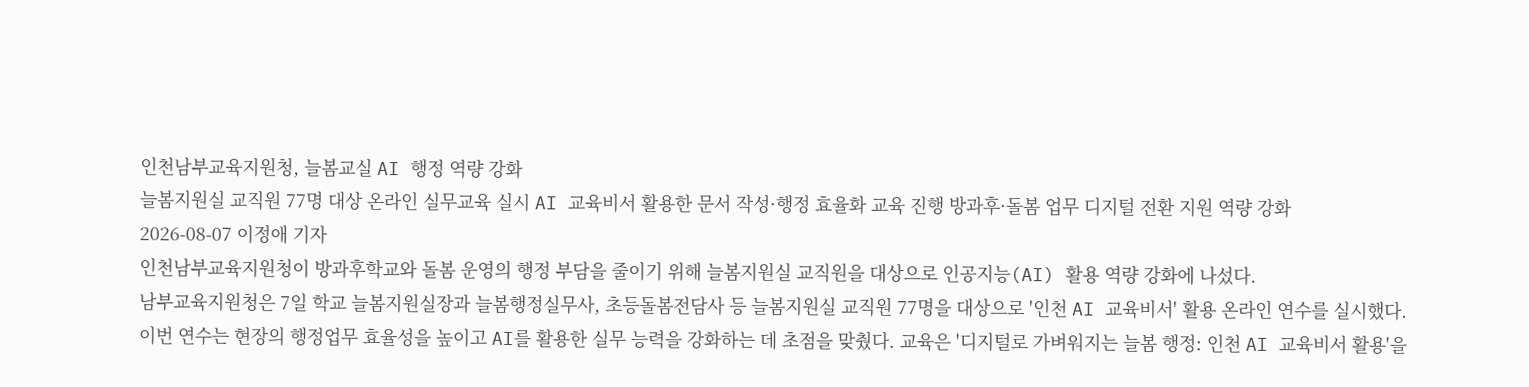인천남부교육지원청, 늘봄교실 AI 행정 역량 강화
늘봄지원실 교직원 77명 대상 온라인 실무교육 실시 AI 교육비서 활용한 문서 작성·행정 효율화 교육 진행 방과후·돌봄 업무 디지털 전환 지원 역량 강화
2026-08-07 이정애 기자
인천남부교육지원청이 방과후학교와 돌봄 운영의 행정 부담을 줄이기 위해 늘봄지원실 교직원을 대상으로 인공지능(AI) 활용 역량 강화에 나섰다.
남부교육지원청은 7일 학교 늘봄지원실장과 늘봄행정실무사, 초등돌봄전담사 등 늘봄지원실 교직원 77명을 대상으로 '인천 AI 교육비서' 활용 온라인 연수를 실시했다.
이번 연수는 현장의 행정업무 효율성을 높이고 AI를 활용한 실무 능력을 강화하는 데 초점을 맞췄다. 교육은 '디지털로 가벼워지는 늘봄 행정: 인천 AI 교육비서 활용'을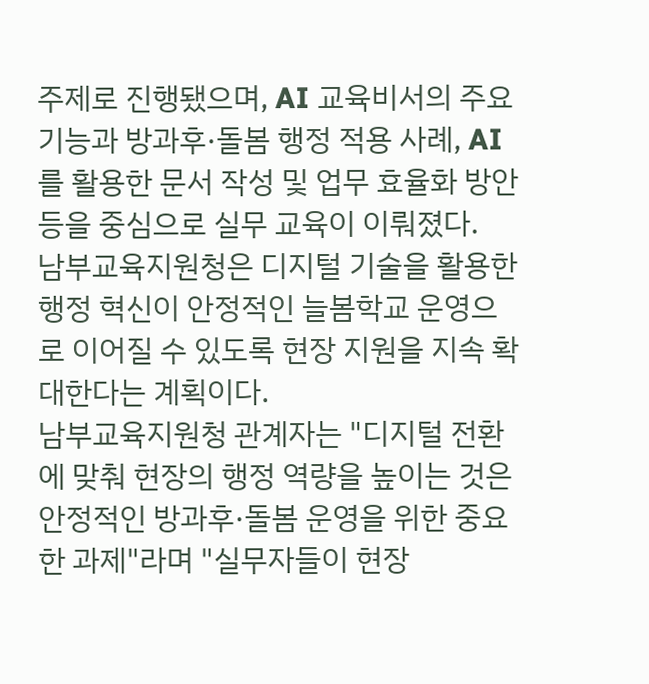주제로 진행됐으며, AI 교육비서의 주요 기능과 방과후·돌봄 행정 적용 사례, AI를 활용한 문서 작성 및 업무 효율화 방안 등을 중심으로 실무 교육이 이뤄졌다.
남부교육지원청은 디지털 기술을 활용한 행정 혁신이 안정적인 늘봄학교 운영으로 이어질 수 있도록 현장 지원을 지속 확대한다는 계획이다.
남부교육지원청 관계자는 "디지털 전환에 맞춰 현장의 행정 역량을 높이는 것은 안정적인 방과후·돌봄 운영을 위한 중요한 과제"라며 "실무자들이 현장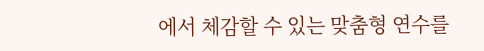에서 체감할 수 있는 맞춤형 연수를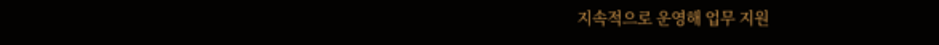지속적으로 운영해 업무 지원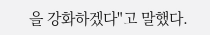을 강화하겠다"고 말했다.